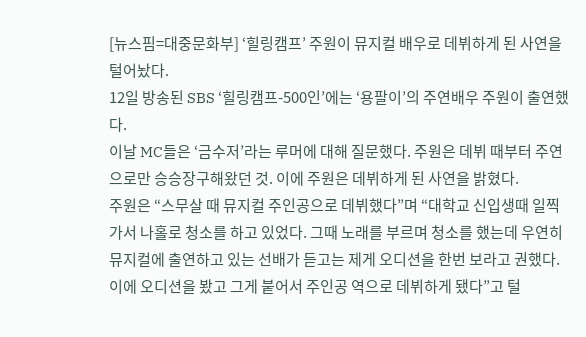[뉴스핌=대중문화부] ‘힐링캠프’ 주원이 뮤지컬 배우로 데뷔하게 된 사연을 털어놨다.
12일 방송된 SBS ‘힐링캠프-500인’에는 ‘용팔이’의 주연배우 주원이 출연했다.
이날 MC들은 ‘금수저’라는 루머에 대해 질문했다. 주원은 데뷔 때부터 주연으로만 승승장구해왔던 것. 이에 주원은 데뷔하게 된 사연을 밝혔다.
주원은 “스무살 때 뮤지컬 주인공으로 데뷔했다”며 “대학교 신입생때 일찍가서 나홀로 청소를 하고 있었다. 그때 노래를 부르며 청소를 했는데 우연히 뮤지컬에 출연하고 있는 선배가 듣고는 제게 오디션을 한번 보라고 권했다. 이에 오디션을 봤고 그게 붙어서 주인공 역으로 데뷔하게 됐다”고 털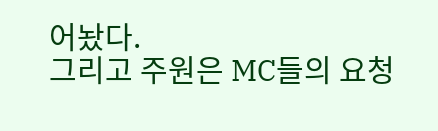어놨다.
그리고 주원은 MC들의 요청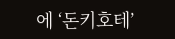에 ‘돈키호테’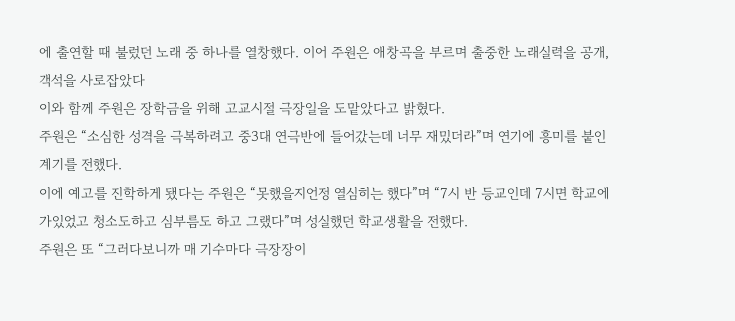에 출연할 때 불렀던 노래 중 하나를 열창했다. 이어 주원은 애창곡을 부르며 출중한 노래실력을 공개, 객석을 사로잡았다
이와 함께 주원은 장학금을 위해 고교시절 극장일을 도맡았다고 밝혔다.
주원은 “소심한 성격을 극복하려고 중3대 연극반에 들어갔는데 너무 재밌더라”며 연기에 흥미를 붙인 계기를 전했다.
이에 예고를 진학하게 됐다는 주원은 “못했을지언정 열심히는 했다”며 “7시 반 등교인데 7시면 학교에 가있었고 청소도하고 심부름도 하고 그랬다”며 성실했던 학교생활을 전했다.
주원은 또 “그러다보니까 매 기수마다 극장장이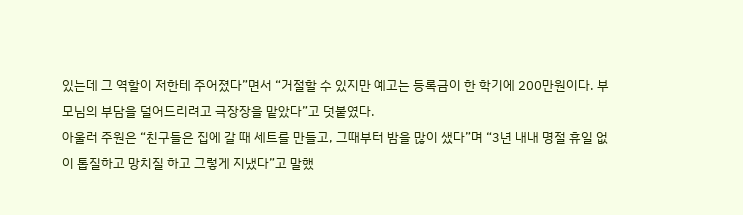있는데 그 역할이 저한테 주어졌다”면서 “거절할 수 있지만 예고는 등록금이 한 학기에 200만원이다. 부모님의 부담을 덜어드리려고 극장장을 맡았다”고 덧붙였다.
아울러 주원은 “친구들은 집에 갈 때 세트를 만들고, 그때부터 밤을 많이 샜다”며 “3년 내내 명절 휴일 없이 톱질하고 망치질 하고 그렇게 지냈다”고 말했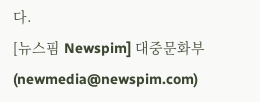다.
[뉴스핌 Newspim] 대중문화부 (newmedia@newspim.com)